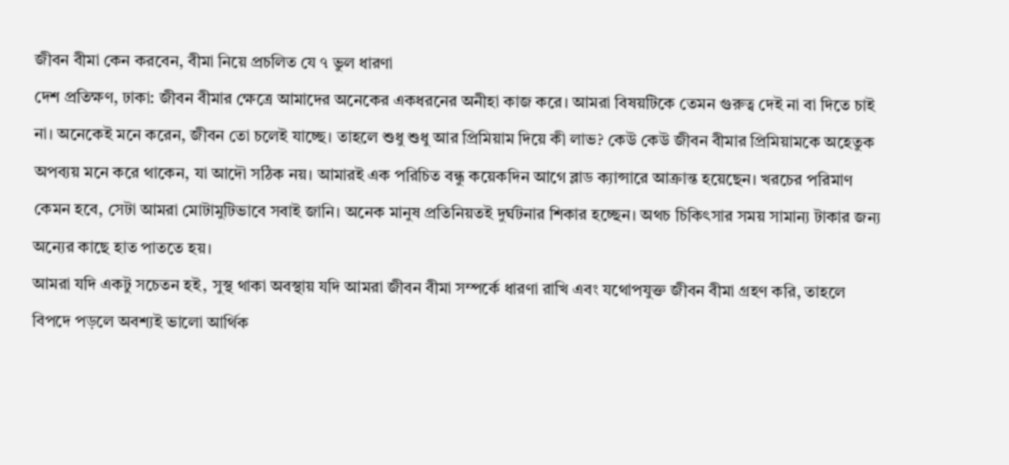জীবন বীমা কেন করবেন, বীমা নিয়ে প্রচলিত যে ৭ ভুল ধারণা
দেশ প্রতিক্ষণ, ঢাকা: জীবন বীমার ক্ষেত্রে আমাদের অনেকের একধরনের অনীহা কাজ করে। আমরা বিষয়টিকে তেমন গুরুত্ব দেই না বা দিতে চাই না। অনেকেই মনে করেন, জীবন তো চলেই যাচ্ছে। তাহলে শুধু শুধু আর প্রিমিয়াম দিয়ে কী লাভ? কেউ কেউ জীবন বীমার প্রিমিয়ামকে অহেতুক অপব্যয় মনে করে থাকেন, যা আদৌ সঠিক নয়। আমারই এক পরিচিত বন্ধু কয়েকদিন আগে ব্লাড ক্যান্সারে আক্রান্ত হয়েছেন। খরচের পরিমাণ কেমন হবে, সেটা আমরা মোটামুটিভাবে সবাই জানি। অনেক মানুষ প্রতিনিয়তই দুর্ঘটনার শিকার হচ্ছেন। অথচ চিকিৎসার সময় সামান্য টাকার জন্য অন্যের কাছে হাত পাততে হয়।
আমরা যদি একটু সচেতন হই, সুস্থ থাকা অবস্থায় যদি আমরা জীবন বীমা সম্পর্কে ধারণা রাখি এবং যথোপযুক্ত জীবন বীমা গ্রহণ করি, তাহলে বিপদে পড়লে অবশ্যই ভালো আর্থিক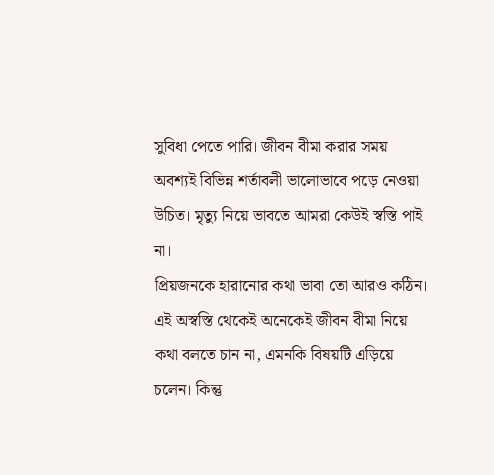সুবিধা পেতে পারি। জীবন বীমা করার সময় অবশ্যই বিভিন্ন শর্তাবলী ভালোভাবে পড়ে নেওয়া উচিত। মৃত্যু নিয়ে ভাবতে আমরা কেউই স্বস্তি পাই না।
প্রিয়জনকে হারানোর কথা ভাবা তো আরও কঠিন।
এই অস্বস্তি থেকেই অনেকেই জীবন বীমা নিয়ে কথা বলতে চান না, এমনকি বিষয়টি এড়িয়ে চলেন। কিন্তু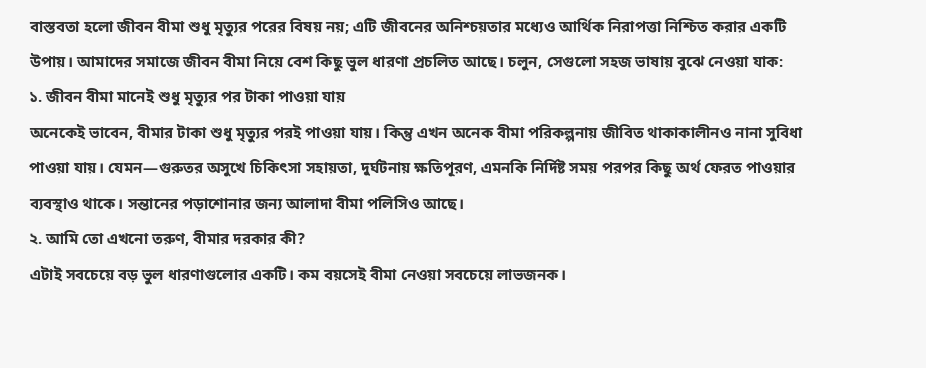বাস্তবতা হলো জীবন বীমা শুধু মৃত্যুর পরের বিষয় নয়; এটি জীবনের অনিশ্চয়তার মধ্যেও আর্থিক নিরাপত্তা নিশ্চিত করার একটি উপায়। আমাদের সমাজে জীবন বীমা নিয়ে বেশ কিছু ভুল ধারণা প্রচলিত আছে। চলুন, সেগুলো সহজ ভাষায় বুঝে নেওয়া যাক:
১. জীবন বীমা মানেই শুধু মৃত্যুর পর টাকা পাওয়া যায়
অনেকেই ভাবেন, বীমার টাকা শুধু মৃত্যুর পরই পাওয়া যায়। কিন্তু এখন অনেক বীমা পরিকল্পনায় জীবিত থাকাকালীনও নানা সুবিধা পাওয়া যায়। যেমন—গুরুতর অসুখে চিকিৎসা সহায়তা, দুর্ঘটনায় ক্ষতিপূরণ, এমনকি নির্দিষ্ট সময় পরপর কিছু অর্থ ফেরত পাওয়ার ব্যবস্থাও থাকে। সন্তানের পড়াশোনার জন্য আলাদা বীমা পলিসিও আছে।
২. আমি তো এখনো তরুণ, বীমার দরকার কী?
এটাই সবচেয়ে বড় ভুল ধারণাগুলোর একটি। কম বয়সেই বীমা নেওয়া সবচেয়ে লাভজনক।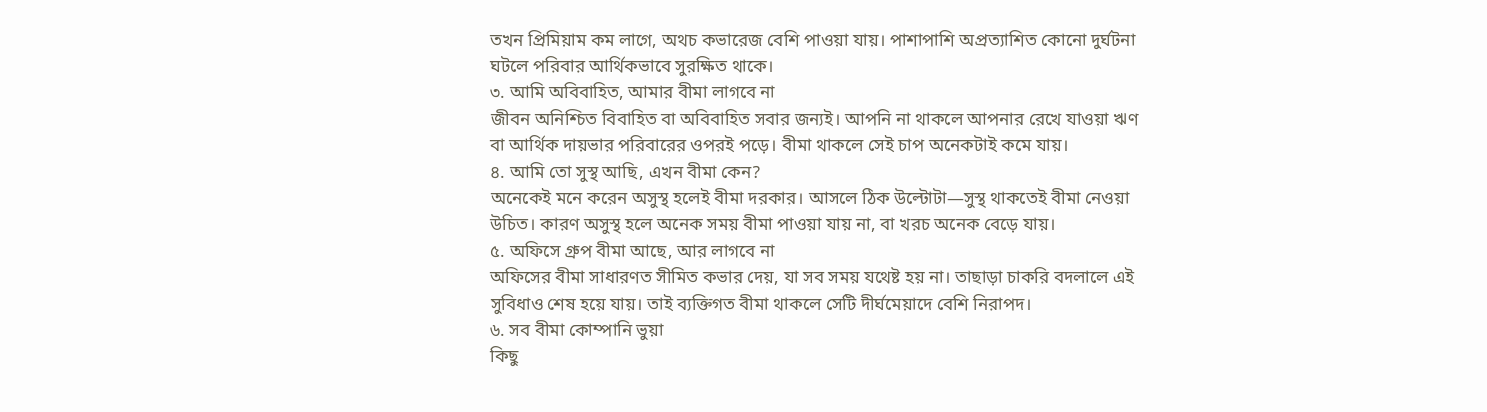তখন প্রিমিয়াম কম লাগে, অথচ কভারেজ বেশি পাওয়া যায়। পাশাপাশি অপ্রত্যাশিত কোনো দুর্ঘটনা ঘটলে পরিবার আর্থিকভাবে সুরক্ষিত থাকে।
৩. আমি অবিবাহিত, আমার বীমা লাগবে না
জীবন অনিশ্চিত বিবাহিত বা অবিবাহিত সবার জন্যই। আপনি না থাকলে আপনার রেখে যাওয়া ঋণ বা আর্থিক দায়ভার পরিবারের ওপরই পড়ে। বীমা থাকলে সেই চাপ অনেকটাই কমে যায়।
৪. আমি তো সুস্থ আছি, এখন বীমা কেন?
অনেকেই মনে করেন অসুস্থ হলেই বীমা দরকার। আসলে ঠিক উল্টোটা—সুস্থ থাকতেই বীমা নেওয়া উচিত। কারণ অসুস্থ হলে অনেক সময় বীমা পাওয়া যায় না, বা খরচ অনেক বেড়ে যায়।
৫. অফিসে গ্রুপ বীমা আছে, আর লাগবে না
অফিসের বীমা সাধারণত সীমিত কভার দেয়, যা সব সময় যথেষ্ট হয় না। তাছাড়া চাকরি বদলালে এই সুবিধাও শেষ হয়ে যায়। তাই ব্যক্তিগত বীমা থাকলে সেটি দীর্ঘমেয়াদে বেশি নিরাপদ।
৬. সব বীমা কোম্পানি ভুয়া
কিছু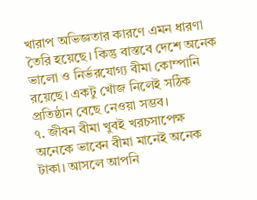খারাপ অভিজ্ঞতার কারণে এমন ধারণা তৈরি হয়েছে। কিন্তু বাস্তবে দেশে অনেক ভালো ও নির্ভরযোগ্য বীমা কোম্পানি রয়েছে। একটু খোঁজ নিলেই সঠিক প্রতিষ্ঠান বেছে নেওয়া সম্ভব।
৭. জীবন বীমা খুবই খরচসাপেক্ষ
অনেকে ভাবেন বীমা মানেই অনেক টাকা। আসলে আপনি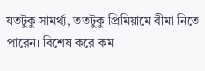যতটুকু সামর্থ্য, ততটুকু প্রিমিয়ামে বীমা নিতে পারেন। বিশেষ করে কম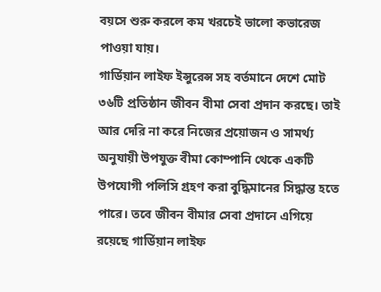বয়সে শুরু করলে কম খরচেই ভালো কভারেজ পাওয়া যায়।
গার্ডিয়ান লাইফ ইন্সুরেন্স সহ বর্তমানে দেশে মোট ৩৬টি প্রতিষ্ঠান জীবন বীমা সেবা প্রদান করছে। তাই আর দেরি না করে নিজের প্রয়োজন ও সামর্থ্য অনুযায়ী উপযুক্ত বীমা কোম্পানি থেকে একটি উপযোগী পলিসি গ্রহণ করা বুদ্ধিমানের সিদ্ধান্ত হতে পারে। তবে জীবন বীমার সেবা প্রদানে এগিয়ে রয়েছে গার্ডিয়ান লাইফ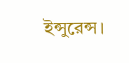ইন্সুরেন্স।